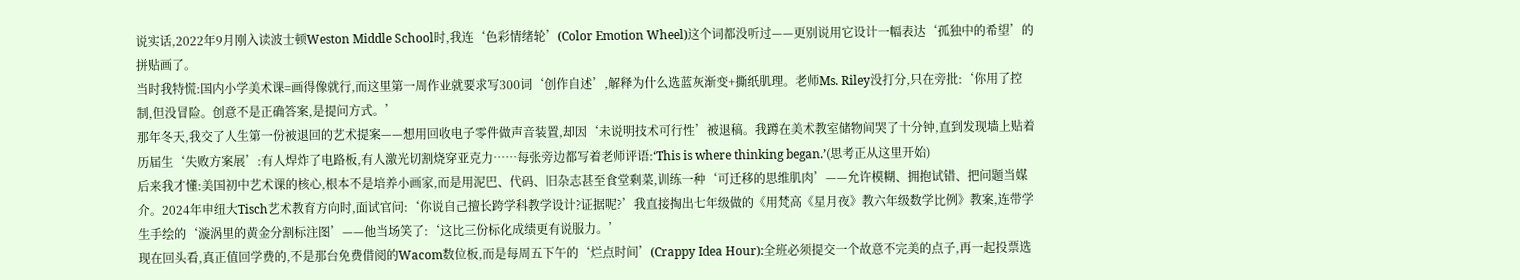说实话,2022年9月刚入读波士顿Weston Middle School时,我连‘色彩情绪轮’(Color Emotion Wheel)这个词都没听过——更别说用它设计一幅表达‘孤独中的希望’的拼贴画了。
当时我特慌:国内小学美术课=画得像就行,而这里第一周作业就要求写300词‘创作自述’,解释为什么选蓝灰渐变+撕纸肌理。老师Ms. Riley没打分,只在旁批:‘你用了控制,但没冒险。创意不是正确答案,是提问方式。’
那年冬天,我交了人生第一份被退回的艺术提案——想用回收电子零件做声音装置,却因‘未说明技术可行性’被退稿。我蹲在美术教室储物间哭了十分钟,直到发现墙上贴着历届生‘失败方案展’:有人焊炸了电路板,有人激光切割烧穿亚克力……每张旁边都写着老师评语:‘This is where thinking began.’(思考正从这里开始)
后来我才懂:美国初中艺术课的核心,根本不是培养小画家,而是用泥巴、代码、旧杂志甚至食堂剩菜,训练一种‘可迁移的思维肌肉’——允许模糊、拥抱试错、把问题当媒介。2024年申纽大Tisch艺术教育方向时,面试官问:‘你说自己擅长跨学科教学设计?证据呢?’我直接掏出七年级做的《用梵高《星月夜》教六年级数学比例》教案,连带学生手绘的‘漩涡里的黄金分割标注图’——他当场笑了:‘这比三份标化成绩更有说服力。’
现在回头看,真正值回学费的,不是那台免费借阅的Wacom数位板,而是每周五下午的‘烂点时间’(Crappy Idea Hour):全班必须提交一个故意不完美的点子,再一起投票选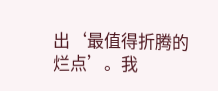出‘最值得折腾的烂点’。我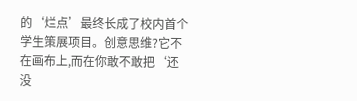的‘烂点’最终长成了校内首个学生策展项目。创意思维?它不在画布上,而在你敢不敢把‘还没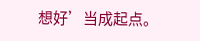想好’当成起点。